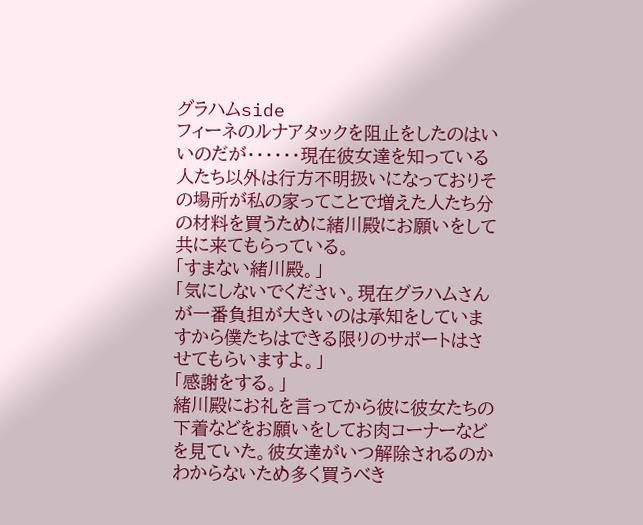グラハムside
フィーネのルナアタックを阻止をしたのはいいのだが・・・・・・現在彼女達を知っている人たち以外は行方不明扱いになっておりその場所が私の家ってことで増えた人たち分の材料を買うために緒川殿にお願いをして共に来てもらっている。
「すまない緒川殿。」
「気にしないでください。現在グラハムさんが一番負担が大きいのは承知をしていますから僕たちはできる限りのサポートはさせてもらいますよ。」
「感謝をする。」
緒川殿にお礼を言ってから彼に彼女たちの下着などをお願いをしてお肉コーナーなどを見ていた。彼女達がいつ解除されるのかわからないため多く買うべき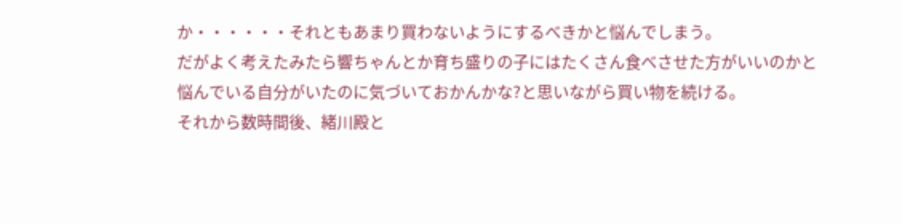か・・・・・・それともあまり買わないようにするべきかと悩んでしまう。
だがよく考えたみたら響ちゃんとか育ち盛りの子にはたくさん食べさせた方がいいのかと悩んでいる自分がいたのに気づいておかんかな?と思いながら買い物を続ける。
それから数時間後、緒川殿と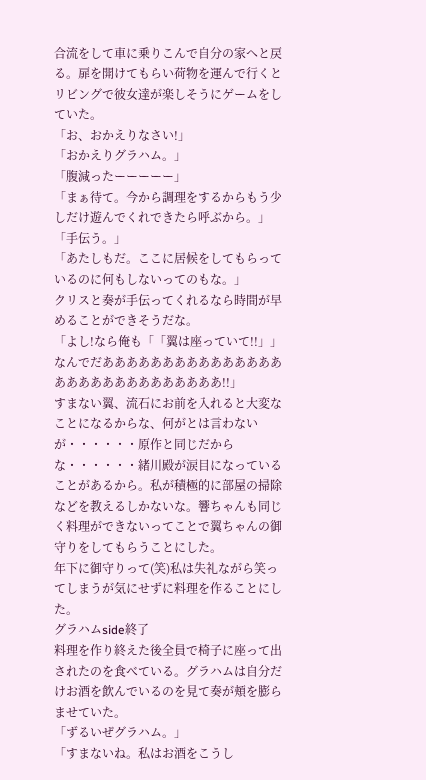合流をして車に乗りこんで自分の家へと戻る。扉を開けてもらい荷物を運んで行くとリビングで彼女達が楽しそうにゲームをしていた。
「お、おかえりなさい!」
「おかえりグラハム。」
「腹減ったーーーーー」
「まぁ待て。今から調理をするからもう少しだけ遊んでくれできたら呼ぶから。」
「手伝う。」
「あたしもだ。ここに居候をしてもらっているのに何もしないってのもな。」
クリスと奏が手伝ってくれるなら時間が早めることができそうだな。
「よし!なら俺も「「翼は座っていて!!」」なんでだあああああああああああああああああああああああああああああ!!」
すまない翼、流石にお前を入れると大変なことになるからな、何がとは言わないが・・・・・・原作と同じだからな・・・・・・緒川殿が涙目になっていることがあるから。私が積極的に部屋の掃除などを教えるしかないな。響ちゃんも同じく料理ができないってことで翼ちゃんの御守りをしてもらうことにした。
年下に御守りって(笑)私は失礼ながら笑ってしまうが気にせずに料理を作ることにした。
グラハムside終了
料理を作り終えた後全員で椅子に座って出されたのを食べている。グラハムは自分だけお酒を飲んでいるのを見て奏が頬を膨らませていた。
「ずるいぜグラハム。」
「すまないね。私はお酒をこうし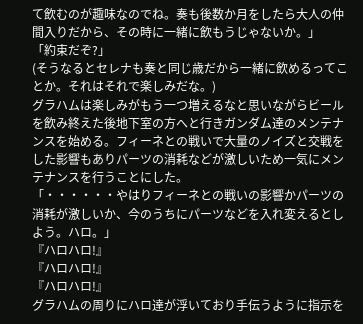て飲むのが趣味なのでね。奏も後数か月をしたら大人の仲間入りだから、その時に一緒に飲もうじゃないか。」
「約束だぞ?」
(そうなるとセレナも奏と同じ歳だから一緒に飲めるってことか。それはそれで楽しみだな。)
グラハムは楽しみがもう一つ増えるなと思いながらビールを飲み終えた後地下室の方へと行きガンダム達のメンテナンスを始める。フィーネとの戦いで大量のノイズと交戦をした影響もありパーツの消耗などが激しいため一気にメンテナンスを行うことにした。
「・・・・・・やはりフィーネとの戦いの影響かパーツの消耗が激しいか、今のうちにパーツなどを入れ変えるとしよう。ハロ。」
『ハロハロ!』
『ハロハロ!』
『ハロハロ!』
グラハムの周りにハロ達が浮いており手伝うように指示を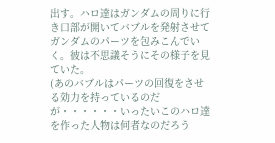出す。ハロ達はガンダムの周りに行き口部が開いてバブルを発射させてガンダムのパーツを包みこんでいく。彼は不思議そうにその様子を見ていた。
(あのバブルはパーツの回復をさせる効力を持っているのだが・・・・・・いったいこのハロ達を作った人物は何者なのだろう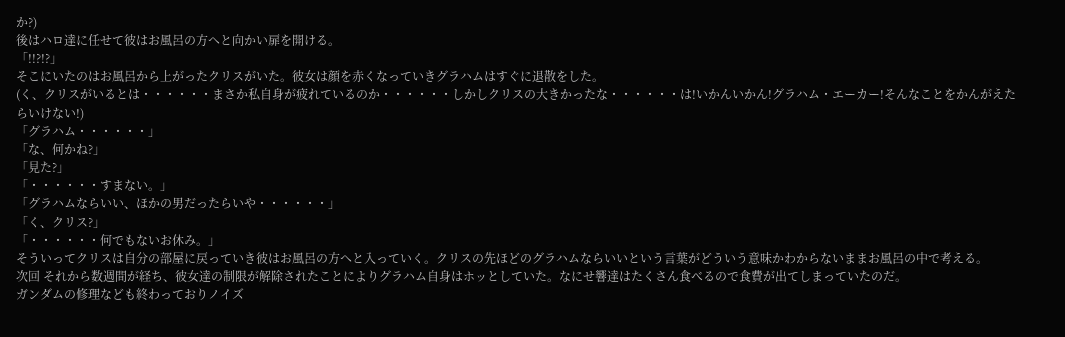か?)
後はハロ達に任せて彼はお風呂の方へと向かい扉を開ける。
「!!?!?」
そこにいたのはお風呂から上がったクリスがいた。彼女は顔を赤くなっていきグラハムはすぐに退散をした。
(く、クリスがいるとは・・・・・・まさか私自身が疲れているのか・・・・・・しかしクリスの大きかったな・・・・・・は!いかんいかん!グラハム・エーカー!そんなことをかんがえたらいけない!)
「グラハム・・・・・・」
「な、何かね?」
「見た?」
「・・・・・・すまない。」
「グラハムならいい、ほかの男だったらいや・・・・・・」
「く、クリス?」
「・・・・・・何でもないお休み。」
そういってクリスは自分の部屋に戻っていき彼はお風呂の方へと入っていく。クリスの先ほどのグラハムならいいという言葉がどういう意味かわからないままお風呂の中で考える。
次回 それから数週間が経ち、彼女達の制限が解除されたことによりグラハム自身はホッとしていた。なにせ響達はたくさん食べるので食費が出てしまっていたのだ。
ガンダムの修理なども終わっておりノイズ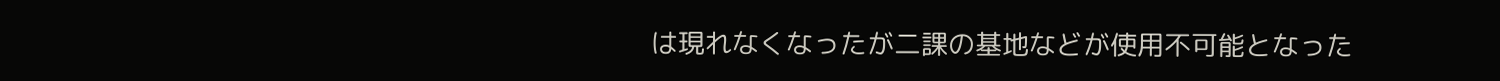は現れなくなったが二課の基地などが使用不可能となった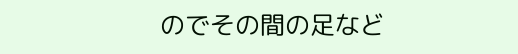のでその間の足など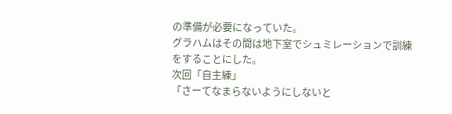の準備が必要になっていた。
グラハムはその間は地下室でシュミレーションで訓練をすることにした。
次回「自主練」
「さーてなまらないようにしないと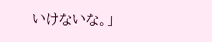いけないな。」